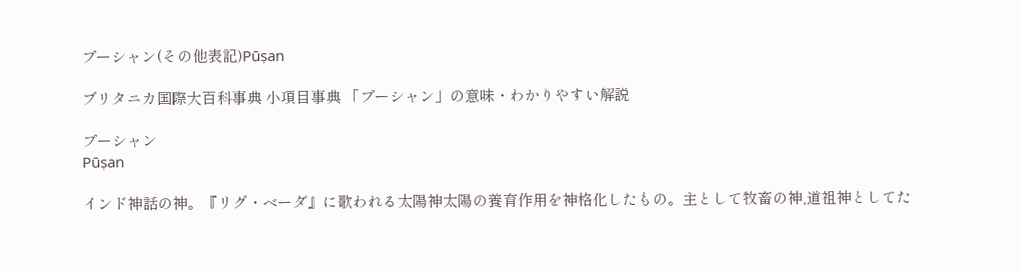プーシャン(その他表記)Pūṣan

ブリタニカ国際大百科事典 小項目事典 「プーシャン」の意味・わかりやすい解説

プーシャン
Pūṣan

インド神話の神。『リグ・ベーダ』に歌われる太陽神太陽の養育作用を神格化したもの。主として牧畜の神,道祖神としてた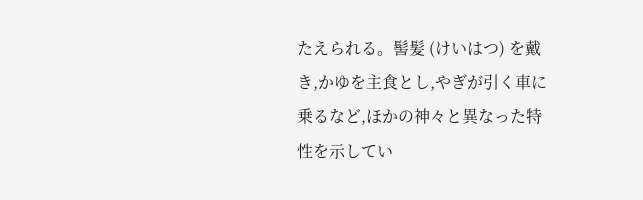たえられる。髻髪 (けいはつ) を戴き,かゆを主食とし,やぎが引く車に乗るなど,ほかの神々と異なった特性を示してい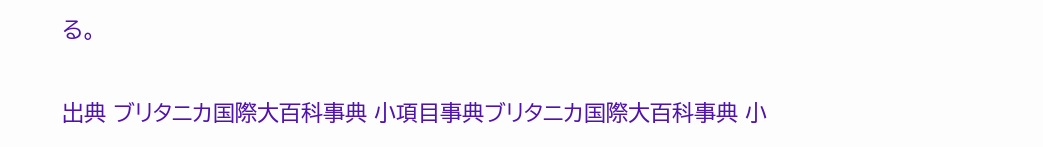る。

出典 ブリタニカ国際大百科事典 小項目事典ブリタニカ国際大百科事典 小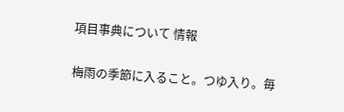項目事典について 情報

梅雨の季節に入ること。つゆ入り。毎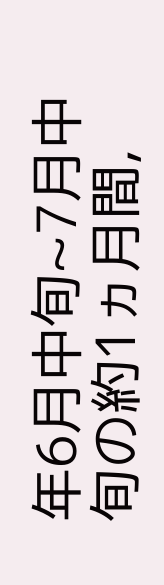年6月中旬~7月中旬の約1ヵ月間,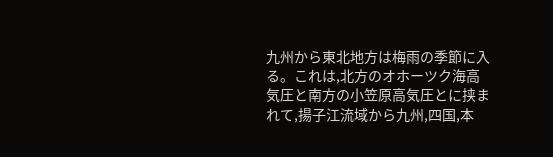九州から東北地方は梅雨の季節に入る。これは,北方のオホーツク海高気圧と南方の小笠原高気圧とに挟まれて,揚子江流域から九州,四国,本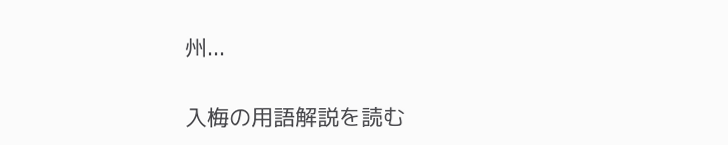州...

入梅の用語解説を読む